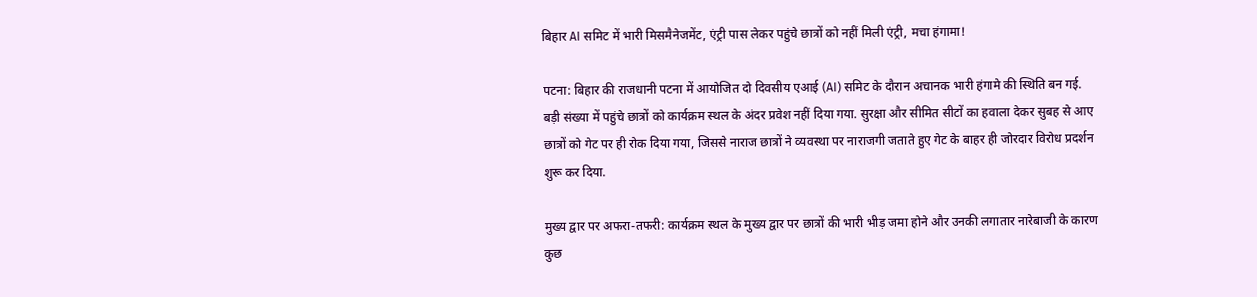बिहार AI समिट में भारी मिसमैनेजमेंट, एंट्री पास लेकर पहुंचे छात्रों को नहीं मिली एंट्री, मचा हंगामा!

पटना: बिहार की राजधानी पटना में आयोजित दो दिवसीय एआई (AI) समिट के दौरान अचानक भारी हंगामे की स्थिति बन गई. बड़ी संख्या में पहुंचे छात्रों को कार्यक्रम स्थल के अंदर प्रवेश नहीं दिया गया. सुरक्षा और सीमित सीटों का हवाला देकर सुबह से आए छात्रों को गेट पर ही रोक दिया गया, जिससे नाराज छात्रों ने व्यवस्था पर नाराजगी जताते हुए गेट के बाहर ही जोरदार विरोध प्रदर्शन शुरू कर दिया.

मुख्य द्वार पर अफरा-तफरी: कार्यक्रम स्थल के मुख्य द्वार पर छात्रों की भारी भीड़ जमा होने और उनकी लगातार नारेबाजी के कारण कुछ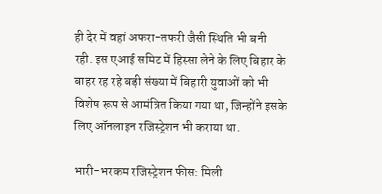ही देर में वहां अफरा-तफरी जैसी स्थिति भी बनी रही. इस एआई समिट में हिस्सा लेने के लिए बिहार के बाहर रह रहे बड़ी संख्या में बिहारी युवाओं को भी विशेष रूप से आमंत्रित किया गया था, जिन्होंने इसके लिए ऑनलाइन रजिस्ट्रेशन भी कराया था.

भारी-भरकम रजिस्ट्रेशन फीस: मिली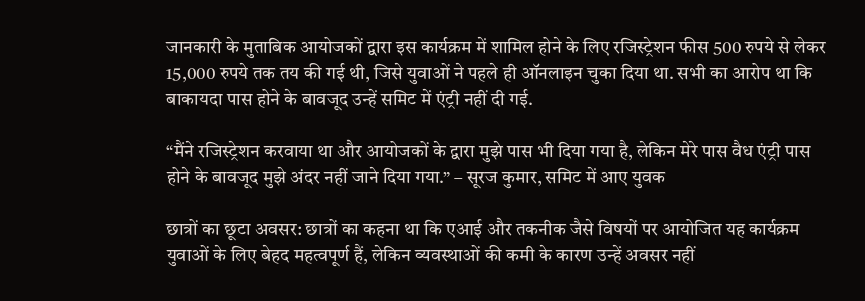जानकारी के मुताबिक आयोजकों द्वारा इस कार्यक्रम में शामिल होने के लिए रजिस्ट्रेशन फीस 500 रुपये से लेकर 15,000 रुपये तक तय की गई थी, जिसे युवाओं ने पहले ही ऑनलाइन चुका दिया था. सभी का आरोप था कि बाकायदा पास होने के बावजूद उन्हें समिट में एंट्री नहीं दी गई.

“मैंने रजिस्ट्रेशन करवाया था और आयोजकों के द्वारा मुझे पास भी दिया गया है, लेकिन मेरे पास वैध एंट्री पास होने के बावजूद मुझे अंदर नहीं जाने दिया गया.” – सूरज कुमार, समिट में आए युवक

छात्रों का छूटा अवसर: छात्रों का कहना था कि एआई और तकनीक जैसे विषयों पर आयोजित यह कार्यक्रम युवाओं के लिए बेहद महत्वपूर्ण हैं, लेकिन व्यवस्थाओं की कमी के कारण उन्हें अवसर नहीं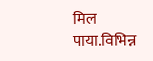मिल पाया.विभिन्न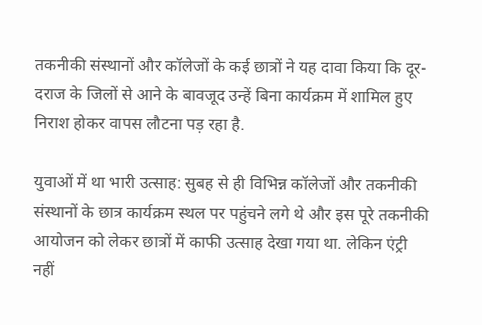तकनीकी संस्थानों और कॉलेजों के कई छात्रों ने यह दावा किया कि दूर-दराज के जिलों से आने के बावजूद उन्हें बिना कार्यक्रम में शामिल हुए निराश होकर वापस लौटना पड़ रहा है.

युवाओं में था भारी उत्साह: सुबह से ही विभिन्न कॉलेजों और तकनीकी संस्थानों के छात्र कार्यक्रम स्थल पर पहुंचने लगे थे और इस पूरे तकनीकी आयोजन को लेकर छात्रों में काफी उत्साह देखा गया था. लेकिन एंट्री नहीं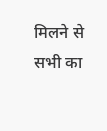मिलने से सभी का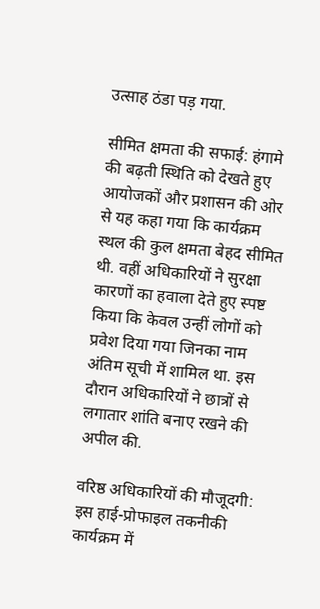उत्साह ठंडा पड़ गया.

सीमित क्षमता की सफाई: हंगामे की बढ़ती स्थिति को देखते हुए आयोजकों और प्रशासन की ओर से यह कहा गया कि कार्यक्रम स्थल की कुल क्षमता बेहद सीमित थी. वहीं अधिकारियों ने सुरक्षा कारणों का हवाला देते हुए स्पष्ट किया कि केवल उन्हीं लोगों को प्रवेश दिया गया जिनका नाम अंतिम सूची में शामिल था. इस दौरान अधिकारियों ने छात्रों से लगातार शांति बनाए रखने की अपील की.

वरिष्ठ अधिकारियों की मौजूदगी: इस हाई-प्रोफाइल तकनीकी कार्यक्रम में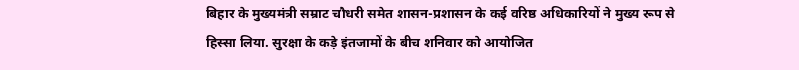बिहार के मुख्यमंत्री सम्राट चौधरी समेत शासन-प्रशासन के कई वरिष्ठ अधिकारियों ने मुख्य रूप से हिस्सा लिया. सुरक्षा के कड़े इंतजामों के बीच शनिवार को आयोजित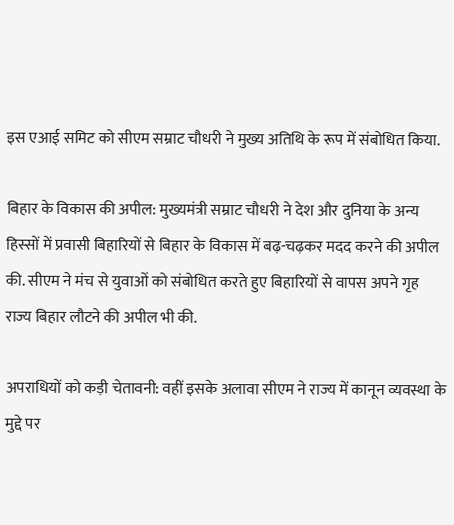इस एआई समिट को सीएम सम्राट चौधरी ने मुख्य अतिथि के रूप में संबोधित किया.

बिहार के विकास की अपील: मुख्यमंत्री सम्राट चौधरी ने देश और दुनिया के अन्य हिस्सों में प्रवासी बिहारियों से बिहार के विकास में बढ़-चढ़कर मदद करने की अपील की. सीएम ने मंच से युवाओं को संबोधित करते हुए बिहारियों से वापस अपने गृह राज्य बिहार लौटने की अपील भी की.

अपराधियों को कड़ी चेतावनी: वहीं इसके अलावा सीएम ने राज्य में कानून व्यवस्था के मुद्दे पर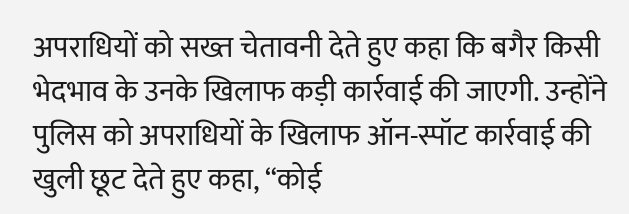अपराधियों को सख्त चेतावनी देते हुए कहा कि बगैर किसी भेदभाव के उनके खिलाफ कड़ी कार्रवाई की जाएगी. उन्होंने पुलिस को अपराधियों के खिलाफ ऑन-स्पॉट कार्रवाई की खुली छूट देते हुए कहा, “कोई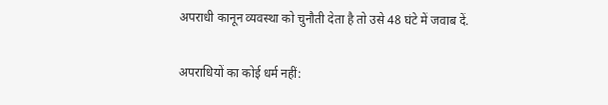अपराधी कानून व्यवस्था को चुनौती देता है तो उसे 48 घंटे में जवाब दें.

अपराधियों का कोई धर्म नहीं: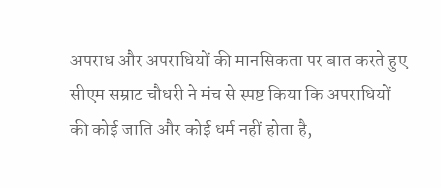अपराध और अपराधियों की मानसिकता पर बात करते हुए सीएम सम्राट चौधरी ने मंच से स्पष्ट किया कि अपराधियों की कोई जाति और कोई धर्म नहीं होता है,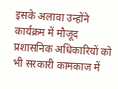इसके अलावा उन्होंने कार्यक्रम में मौजूद प्रशासनिक अधिकारियों को भी सरकारी कामकाज में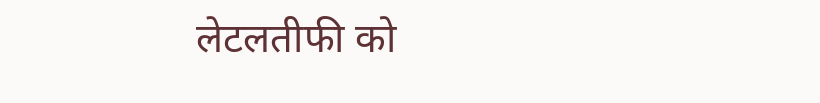लेटलतीफी को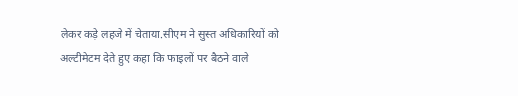लेकर कड़े लहजे में चेताया.सीएम ने सुस्त अधिकारियों को अल्टीमेटम देते हुए कहा कि फाइलों पर बैठने वाले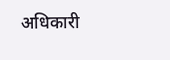अधिकारी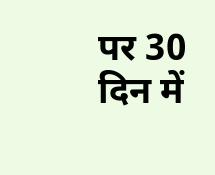पर 30 दिन में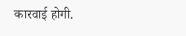कारवाई होगी.